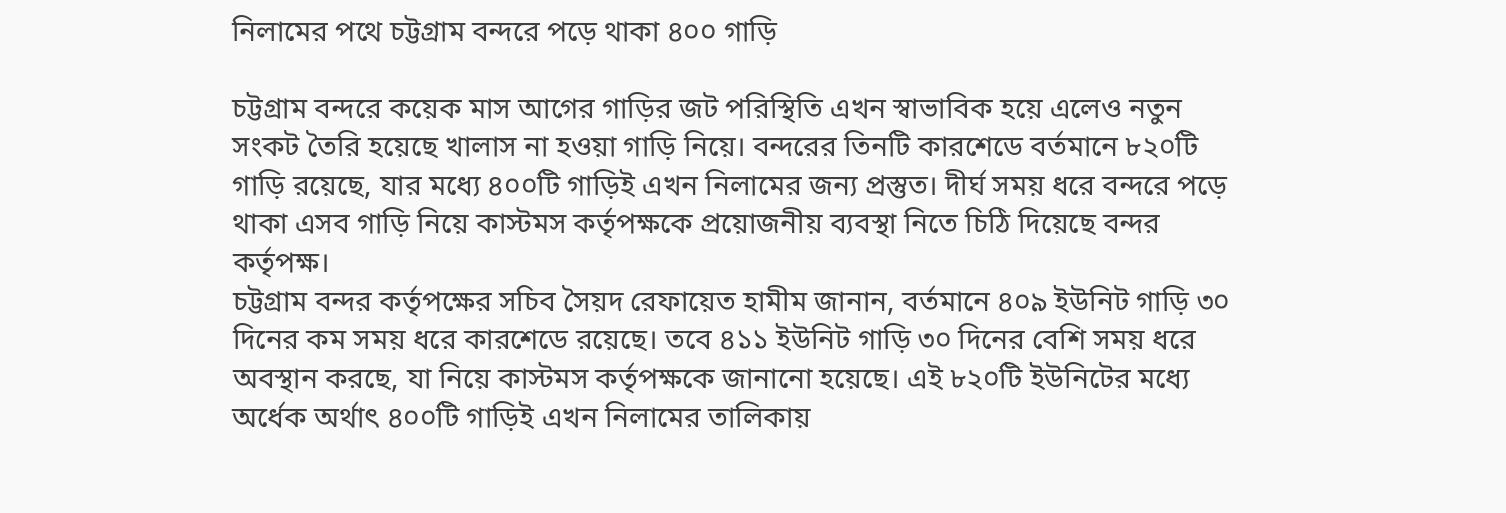নিলামের পথে চট্টগ্রাম বন্দরে পড়ে থাকা ৪০০ গাড়ি

চট্টগ্রাম বন্দরে কয়েক মাস আগের গাড়ির জট পরিস্থিতি এখন স্বাভাবিক হয়ে এলেও নতুন সংকট তৈরি হয়েছে খালাস না হওয়া গাড়ি নিয়ে। বন্দরের তিনটি কারশেডে বর্তমানে ৮২০টি গাড়ি রয়েছে, যার মধ্যে ৪০০টি গাড়িই এখন নিলামের জন্য প্রস্তুত। দীর্ঘ সময় ধরে বন্দরে পড়ে থাকা এসব গাড়ি নিয়ে কাস্টমস কর্তৃপক্ষকে প্রয়োজনীয় ব্যবস্থা নিতে চিঠি দিয়েছে বন্দর কর্তৃপক্ষ।
চট্টগ্রাম বন্দর কর্তৃপক্ষের সচিব সৈয়দ রেফায়েত হামীম জানান, বর্তমানে ৪০৯ ইউনিট গাড়ি ৩০ দিনের কম সময় ধরে কারশেডে রয়েছে। তবে ৪১১ ইউনিট গাড়ি ৩০ দিনের বেশি সময় ধরে অবস্থান করছে, যা নিয়ে কাস্টমস কর্তৃপক্ষকে জানানো হয়েছে। এই ৮২০টি ইউনিটের মধ্যে অর্ধেক অর্থাৎ ৪০০টি গাড়িই এখন নিলামের তালিকায়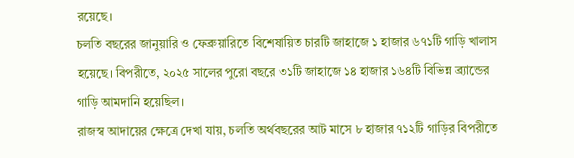রয়েছে।
চলতি বছরের জানুয়ারি ও ফেব্রুয়ারিতে বিশেষায়িত চারটি জাহাজে ১ হাজার ৬৭১টি গাড়ি খালাস হয়েছে। বিপরীতে, ২০২৫ সালের পুরো বছরে ৩১টি জাহাজে ১৪ হাজার ১৬৪টি বিভিন্ন ব্র্যান্ডের গাড়ি আমদানি হয়েছিল।
রাজস্ব আদায়ের ক্ষেত্রে দেখা যায়, চলতি অর্থবছরের আট মাসে ৮ হাজার ৭১২টি গাড়ির বিপরীতে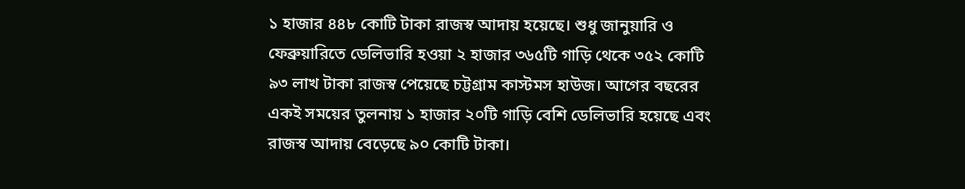১ হাজার ৪৪৮ কোটি টাকা রাজস্ব আদায় হয়েছে। শুধু জানুয়ারি ও ফেব্রুয়ারিতে ডেলিভারি হওয়া ২ হাজার ৩৬৫টি গাড়ি থেকে ৩৫২ কোটি ৯৩ লাখ টাকা রাজস্ব পেয়েছে চট্টগ্রাম কাস্টমস হাউজ। আগের বছরের একই সময়ের তুলনায় ১ হাজার ২০টি গাড়ি বেশি ডেলিভারি হয়েছে এবং রাজস্ব আদায় বেড়েছে ৯০ কোটি টাকা।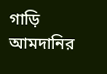গাড়ি আমদানির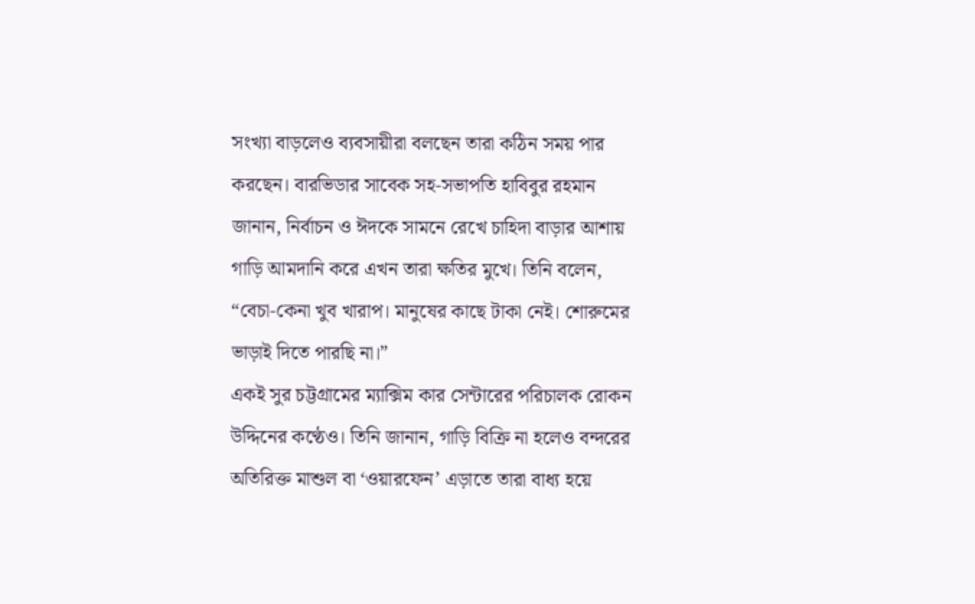সংখ্যা বাড়লেও ব্যবসায়ীরা বলছেন তারা কঠিন সময় পার করছেন। বারভিডার সাবেক সহ-সভাপতি হাবিবুর রহমান জানান, নির্বাচন ও ঈদকে সামনে রেখে চাহিদা বাড়ার আশায় গাড়ি আমদানি করে এখন তারা ক্ষতির মুখে। তিনি বলেন, “বেচা-কেনা খুব খারাপ। মানুষের কাছে টাকা নেই। শোরুমের ভাড়াই দিতে পারছি না।”
একই সুর চট্টগ্রামের ম্যাক্সিম কার সেন্টারের পরিচালক রোকন উদ্দিনের কণ্ঠেও। তিনি জানান, গাড়ি বিক্রি না হলেও বন্দরের অতিরিক্ত মাশুল বা ‘ওয়ারফেন’ এড়াতে তারা বাধ্য হয়ে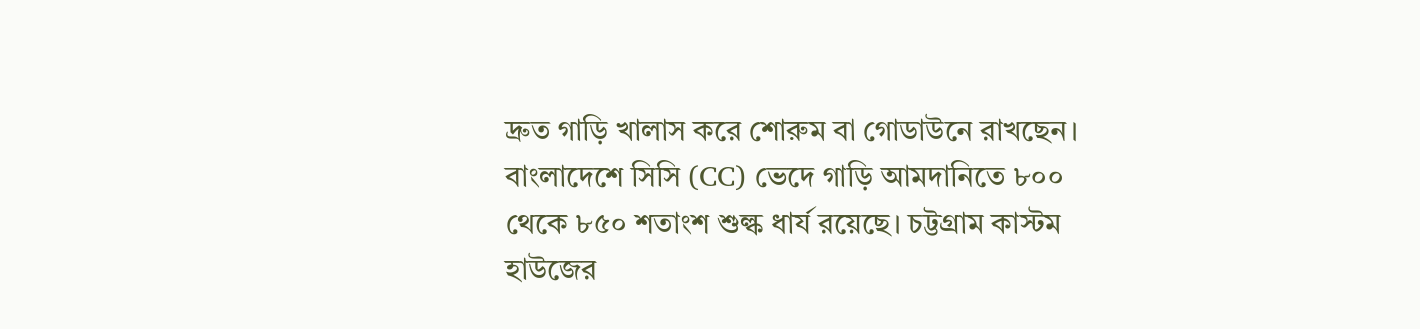দ্রুত গাড়ি খালাস করে শোরুম বা গোডাউনে রাখছেন।
বাংলাদেশে সিসি (CC) ভেদে গাড়ি আমদানিতে ৮০০ থেকে ৮৫০ শতাংশ শুল্ক ধার্য রয়েছে। চট্টগ্রাম কাস্টম হাউজের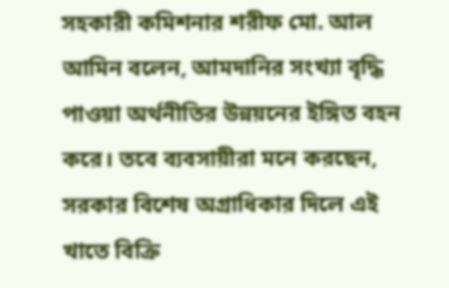সহকারী কমিশনার শরীফ মো. আল আমিন বলেন, আমদানির সংখ্যা বৃদ্ধি পাওয়া অর্থনীতির উন্নয়নের ইঙ্গিত বহন করে। তবে ব্যবসায়ীরা মনে করছেন, সরকার বিশেষ অগ্রাধিকার দিলে এই খাতে বিক্রি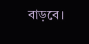বাড়বে।